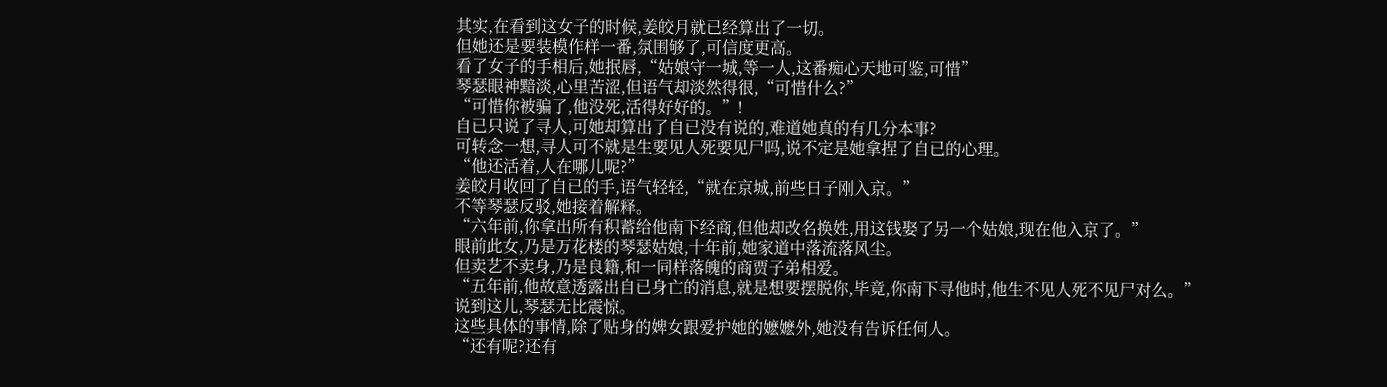其实,在看到这女子的时候,姜皎月就已经算出了一切。
但她还是要装模作样一番,氛围够了,可信度更高。
看了女子的手相后,她抿唇,“姑娘守一城,等一人,这番痴心天地可鉴,可惜”
琴瑟眼神黯淡,心里苦涩,但语气却淡然得很,“可惜什么?”
“可惜你被骗了,他没死,活得好好的。”!
自已只说了寻人,可她却算出了自已没有说的,难道她真的有几分本事?
可转念一想,寻人可不就是生要见人死要见尸吗,说不定是她拿捏了自已的心理。
“他还活着,人在哪儿呢?”
姜皎月收回了自已的手,语气轻轻,“就在京城,前些日子刚入京。”
不等琴瑟反驳,她接着解释。
“六年前,你拿出所有积蓄给他南下经商,但他却改名换姓,用这钱娶了另一个姑娘,现在他入京了。”
眼前此女,乃是万花楼的琴瑟姑娘,十年前,她家道中落流落风尘。
但卖艺不卖身,乃是良籍,和一同样落魄的商贾子弟相爱。
“五年前,他故意透露出自已身亡的消息,就是想要摆脱你,毕竟,你南下寻他时,他生不见人死不见尸对么。”
说到这儿,琴瑟无比震惊。
这些具体的事情,除了贴身的婢女跟爱护她的嬷嬷外,她没有告诉任何人。
“还有呢?还有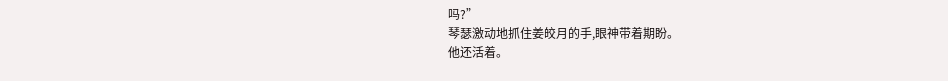吗?”
琴瑟激动地抓住姜皎月的手,眼神带着期盼。
他还活着。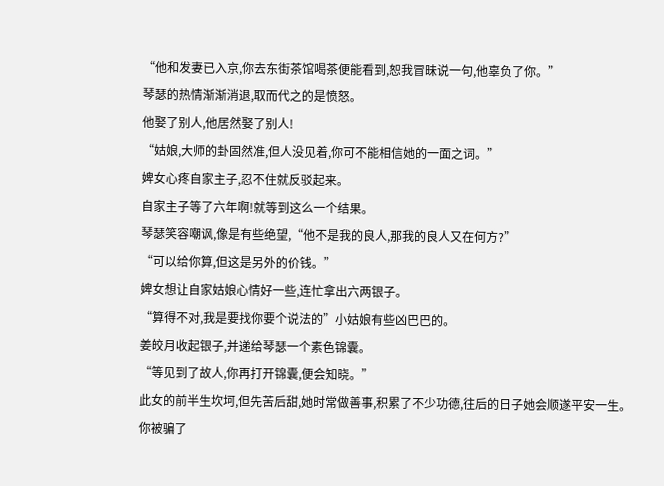“他和发妻已入京,你去东街茶馆喝茶便能看到,恕我冒昧说一句,他辜负了你。”
琴瑟的热情渐渐消退,取而代之的是愤怒。
他娶了别人,他居然娶了别人!
“姑娘,大师的卦固然准,但人没见着,你可不能相信她的一面之词。”
婢女心疼自家主子,忍不住就反驳起来。
自家主子等了六年啊!就等到这么一个结果。
琴瑟笑容嘲讽,像是有些绝望,“他不是我的良人,那我的良人又在何方?”
“可以给你算,但这是另外的价钱。”
婢女想让自家姑娘心情好一些,连忙拿出六两银子。
“算得不对,我是要找你要个说法的”小姑娘有些凶巴巴的。
姜皎月收起银子,并递给琴瑟一个素色锦囊。
“等见到了故人,你再打开锦囊,便会知晓。”
此女的前半生坎坷,但先苦后甜,她时常做善事,积累了不少功德,往后的日子她会顺遂平安一生。
你被骗了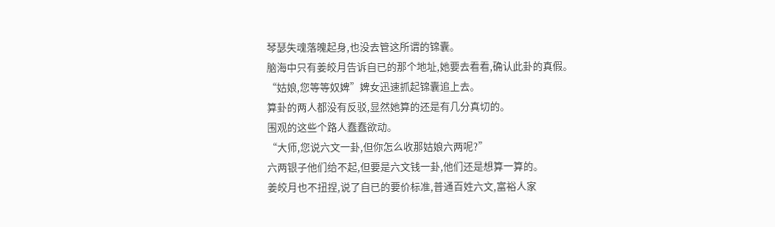琴瑟失魂落魄起身,也没去管这所谓的锦囊。
脑海中只有姜皎月告诉自已的那个地址,她要去看看,确认此卦的真假。
“姑娘,您等等奴婢”婢女迅速抓起锦囊追上去。
算卦的两人都没有反驳,显然她算的还是有几分真切的。
围观的这些个路人蠢蠢欲动。
“大师,您说六文一卦,但你怎么收那姑娘六两呢?”
六两银子他们给不起,但要是六文钱一卦,他们还是想算一算的。
姜皎月也不扭捏,说了自已的要价标准,普通百姓六文,富裕人家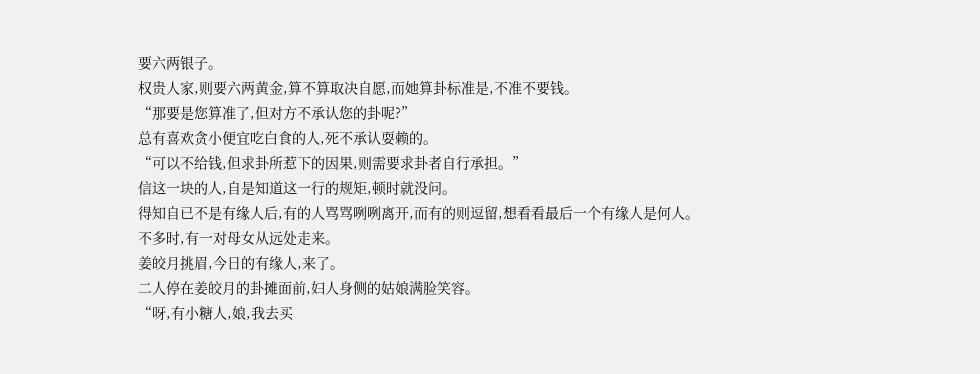要六两银子。
权贵人家,则要六两黄金,算不算取决自愿,而她算卦标准是,不准不要钱。
“那要是您算准了,但对方不承认您的卦呢?”
总有喜欢贪小便宜吃白食的人,死不承认耍赖的。
“可以不给钱,但求卦所惹下的因果,则需要求卦者自行承担。”
信这一块的人,自是知道这一行的规矩,顿时就没问。
得知自已不是有缘人后,有的人骂骂咧咧离开,而有的则逗留,想看看最后一个有缘人是何人。
不多时,有一对母女从远处走来。
姜皎月挑眉,今日的有缘人,来了。
二人停在姜皎月的卦摊面前,妇人身侧的姑娘满脸笑容。
“呀,有小糖人,娘,我去买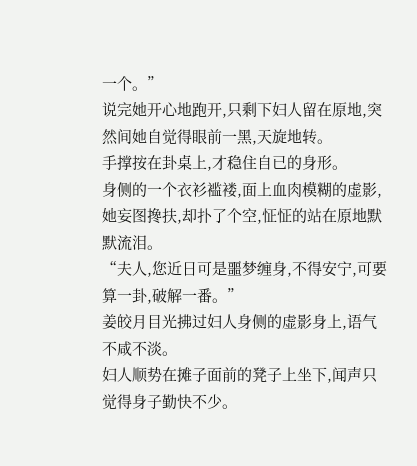一个。”
说完她开心地跑开,只剩下妇人留在原地,突然间她自觉得眼前一黑,天旋地转。
手撑按在卦桌上,才稳住自已的身形。
身侧的一个衣衫褴褛,面上血肉模糊的虚影,她妄图搀扶,却扑了个空,怔怔的站在原地默默流泪。
“夫人,您近日可是噩梦缠身,不得安宁,可要算一卦,破解一番。”
姜皎月目光拂过妇人身侧的虚影身上,语气不咸不淡。
妇人顺势在摊子面前的凳子上坐下,闻声只觉得身子勤快不少。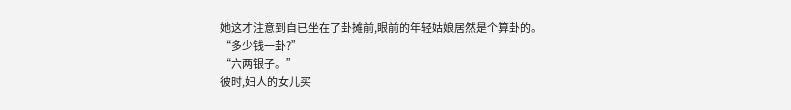她这才注意到自已坐在了卦摊前,眼前的年轻姑娘居然是个算卦的。
“多少钱一卦?”
“六两银子。”
彼时,妇人的女儿买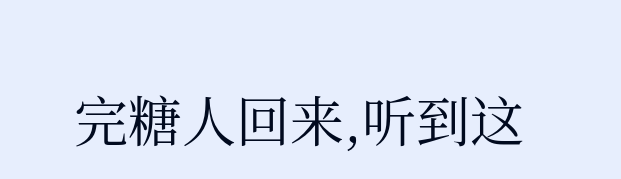完糖人回来,听到这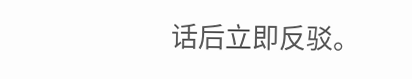话后立即反驳。